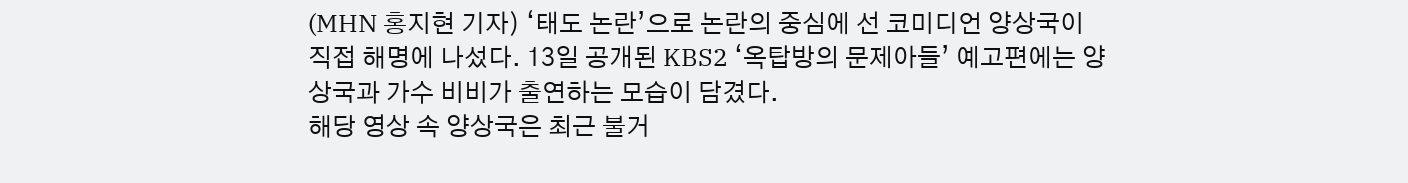(MHN 홍지현 기자) ‘태도 논란’으로 논란의 중심에 선 코미디언 양상국이 직접 해명에 나섰다. 13일 공개된 KBS2 ‘옥탑방의 문제아들’ 예고편에는 양상국과 가수 비비가 출연하는 모습이 담겼다.
해당 영상 속 양상국은 최근 불거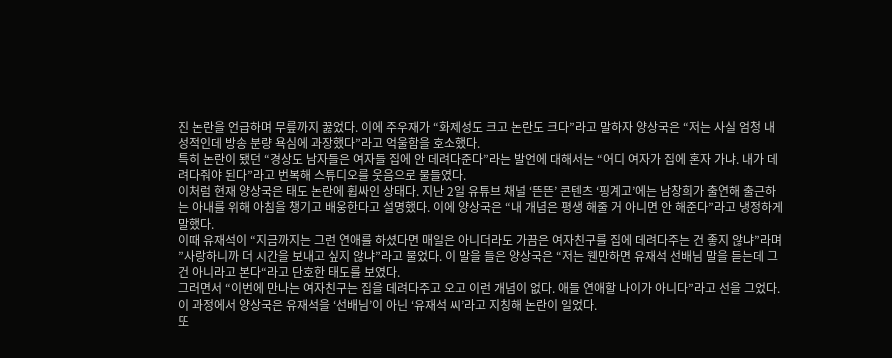진 논란을 언급하며 무릎까지 꿇었다. 이에 주우재가 “화제성도 크고 논란도 크다”라고 말하자 양상국은 “저는 사실 엄청 내성적인데 방송 분량 욕심에 과장했다”라고 억울함을 호소했다.
특히 논란이 됐던 “경상도 남자들은 여자들 집에 안 데려다준다”라는 발언에 대해서는 “어디 여자가 집에 혼자 가냐. 내가 데려다줘야 된다”라고 번복해 스튜디오를 웃음으로 물들였다.
이처럼 현재 양상국은 태도 논란에 휩싸인 상태다. 지난 2일 유튜브 채널 ‘뜬뜬’ 콘텐츠 ‘핑계고’에는 남창희가 출연해 출근하는 아내를 위해 아침을 챙기고 배웅한다고 설명했다. 이에 양상국은 “내 개념은 평생 해줄 거 아니면 안 해준다”라고 냉정하게 말했다.
이때 유재석이 “지금까지는 그런 연애를 하셨다면 매일은 아니더라도 가끔은 여자친구를 집에 데려다주는 건 좋지 않냐”라며 ”사랑하니까 더 시간을 보내고 싶지 않냐”라고 물었다. 이 말을 들은 양상국은 “저는 웬만하면 유재석 선배님 말을 듣는데 그건 아니라고 본다“라고 단호한 태도를 보였다.
그러면서 “이번에 만나는 여자친구는 집을 데려다주고 오고 이런 개념이 없다. 애들 연애할 나이가 아니다”라고 선을 그었다. 이 과정에서 양상국은 유재석을 ‘선배님’이 아닌 ‘유재석 씨’라고 지칭해 논란이 일었다.
또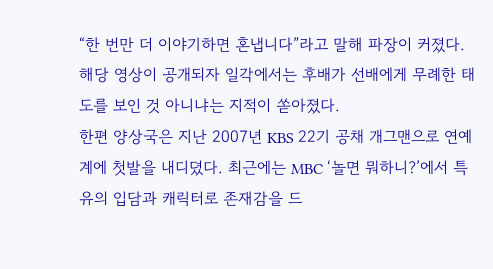“한 번만 더 이야기하면 혼냅니다”라고 말해 파장이 커졌다. 해당 영상이 공개되자 일각에서는 후배가 선배에게 무례한 태도를 보인 것 아니냐는 지적이 쏟아졌다.
한편 양상국은 지난 2007년 KBS 22기 공채 개그맨으로 연예계에 첫발을 내디뎠다. 최근에는 MBC ‘놀면 뭐하니?’에서 특유의 입담과 캐릭터로 존재감을 드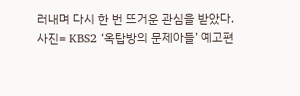러내며 다시 한 번 뜨거운 관심을 받았다.
사진= KBS2 ‘옥탑방의 문제아들’ 예고편